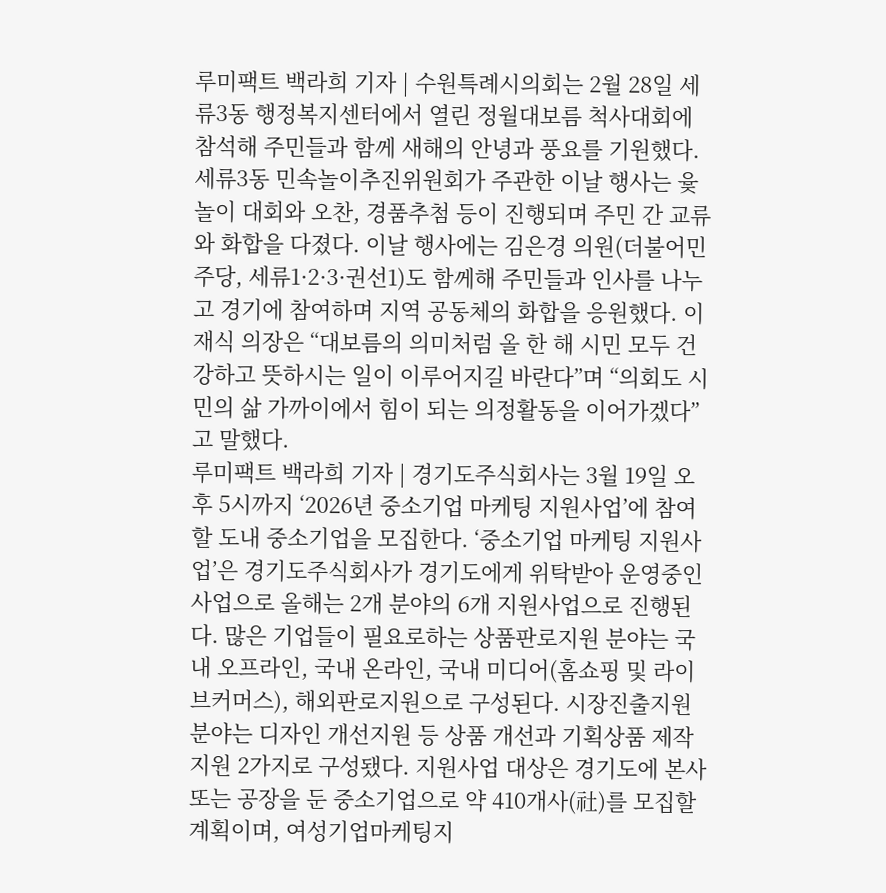루미팩트 백라희 기자 | 수원특례시의회는 2월 28일 세류3동 행정복지센터에서 열린 정월대보름 척사대회에 참석해 주민들과 함께 새해의 안녕과 풍요를 기원했다. 세류3동 민속놀이추진위원회가 주관한 이날 행사는 윷놀이 대회와 오찬, 경품추첨 등이 진행되며 주민 간 교류와 화합을 다졌다. 이날 행사에는 김은경 의원(더불어민주당, 세류1·2·3·권선1)도 함께해 주민들과 인사를 나누고 경기에 참여하며 지역 공동체의 화합을 응원했다. 이재식 의장은 “대보름의 의미처럼 올 한 해 시민 모두 건강하고 뜻하시는 일이 이루어지길 바란다”며 “의회도 시민의 삶 가까이에서 힘이 되는 의정활동을 이어가겠다”고 말했다.
루미팩트 백라희 기자 | 경기도주식회사는 3월 19일 오후 5시까지 ‘2026년 중소기업 마케팅 지원사업’에 참여할 도내 중소기업을 모집한다. ‘중소기업 마케팅 지원사업’은 경기도주식회사가 경기도에게 위탁받아 운영중인 사업으로 올해는 2개 분야의 6개 지원사업으로 진행된다. 많은 기업들이 필요로하는 상품판로지원 분야는 국내 오프라인, 국내 온라인, 국내 미디어(홈쇼핑 및 라이브커머스), 해외판로지원으로 구성된다. 시장진출지원 분야는 디자인 개선지원 등 상품 개선과 기획상품 제작지원 2가지로 구성됐다. 지원사업 대상은 경기도에 본사 또는 공장을 둔 중소기업으로 약 410개사(社)를 모집할 계획이며, 여성기업마케팅지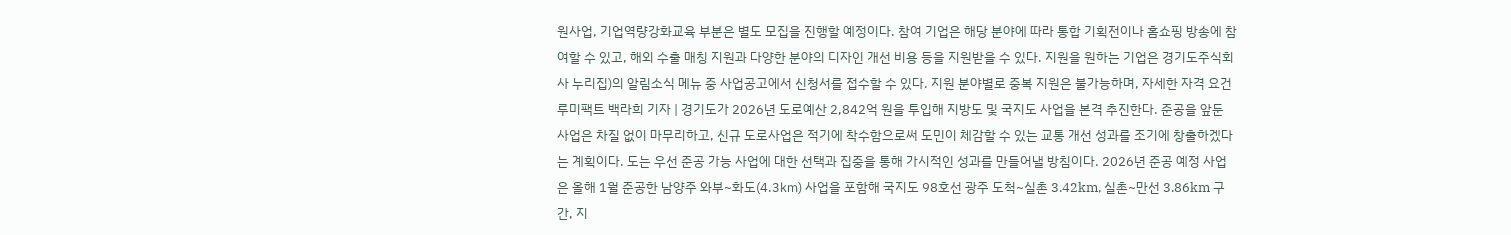원사업, 기업역량강화교육 부분은 별도 모집을 진행할 예정이다. 참여 기업은 해당 분야에 따라 통합 기획전이나 홈쇼핑 방송에 참여할 수 있고, 해외 수출 매칭 지원과 다양한 분야의 디자인 개선 비용 등을 지원받을 수 있다. 지원을 원하는 기업은 경기도주식회사 누리집)의 알림소식 메뉴 중 사업공고에서 신청서를 접수할 수 있다. 지원 분야별로 중복 지원은 불가능하며, 자세한 자격 요건
루미팩트 백라희 기자 | 경기도가 2026년 도로예산 2,842억 원을 투입해 지방도 및 국지도 사업을 본격 추진한다. 준공을 앞둔 사업은 차질 없이 마무리하고, 신규 도로사업은 적기에 착수함으로써 도민이 체감할 수 있는 교통 개선 성과를 조기에 창출하겠다는 계획이다. 도는 우선 준공 가능 사업에 대한 선택과 집중을 통해 가시적인 성과를 만들어낼 방침이다. 2026년 준공 예정 사업은 올해 1월 준공한 남양주 와부~화도(4.3㎞) 사업을 포함해 국지도 98호선 광주 도척~실촌 3.42km, 실촌~만선 3.86km 구간, 지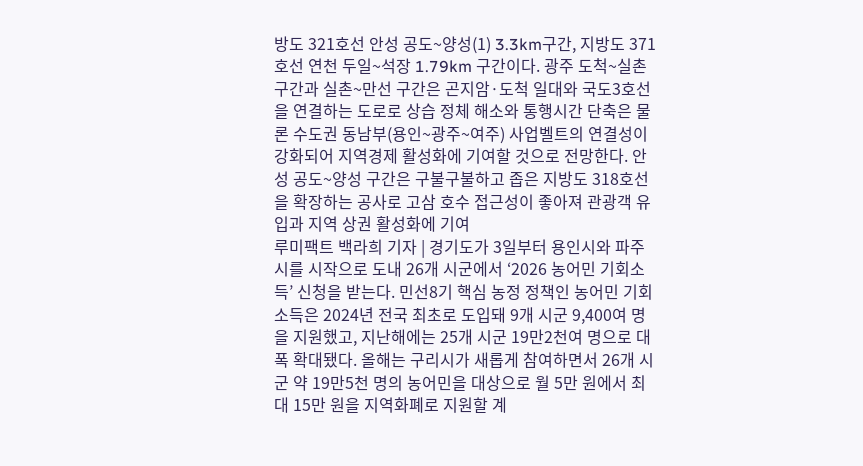방도 321호선 안성 공도~양성(1) 3.3km구간, 지방도 371호선 연천 두일~석장 1.79km 구간이다. 광주 도척~실촌 구간과 실촌~만선 구간은 곤지암·도척 일대와 국도3호선을 연결하는 도로로 상습 정체 해소와 통행시간 단축은 물론 수도권 동남부(용인~광주~여주) 사업벨트의 연결성이 강화되어 지역경제 활성화에 기여할 것으로 전망한다. 안성 공도~양성 구간은 구불구불하고 좁은 지방도 318호선을 확장하는 공사로 고삼 호수 접근성이 좋아져 관광객 유입과 지역 상권 활성화에 기여
루미팩트 백라희 기자 | 경기도가 3일부터 용인시와 파주시를 시작으로 도내 26개 시군에서 ‘2026 농어민 기회소득’ 신청을 받는다. 민선8기 핵심 농정 정책인 농어민 기회소득은 2024년 전국 최초로 도입돼 9개 시군 9,400여 명을 지원했고, 지난해에는 25개 시군 19만2천여 명으로 대폭 확대됐다. 올해는 구리시가 새롭게 참여하면서 26개 시군 약 19만5천 명의 농어민을 대상으로 월 5만 원에서 최대 15만 원을 지역화폐로 지원할 계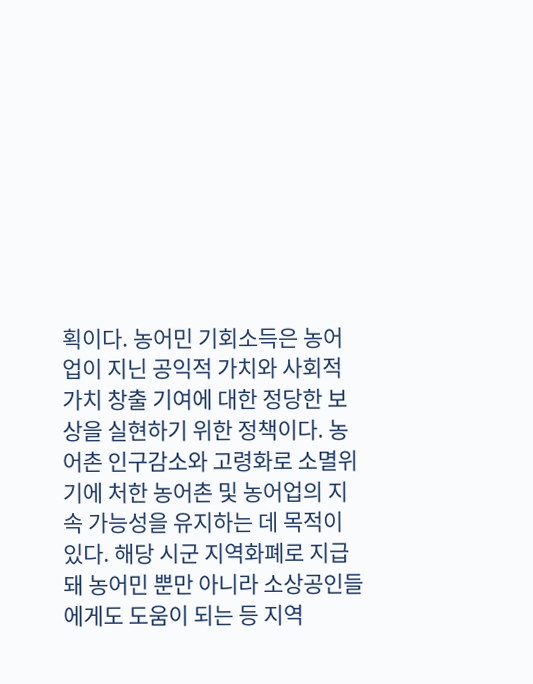획이다. 농어민 기회소득은 농어업이 지닌 공익적 가치와 사회적 가치 창출 기여에 대한 정당한 보상을 실현하기 위한 정책이다. 농어촌 인구감소와 고령화로 소멸위기에 처한 농어촌 및 농어업의 지속 가능성을 유지하는 데 목적이 있다. 해당 시군 지역화폐로 지급돼 농어민 뿐만 아니라 소상공인들에게도 도움이 되는 등 지역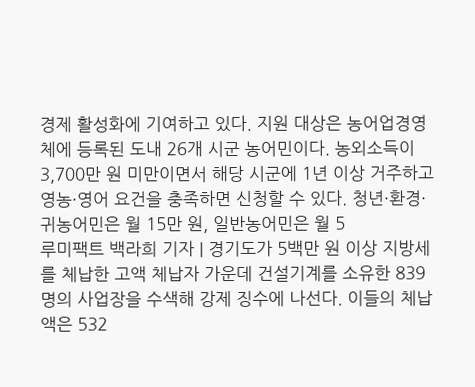경제 활성화에 기여하고 있다. 지원 대상은 농어업경영체에 등록된 도내 26개 시군 농어민이다. 농외소득이 3,700만 원 미만이면서 해당 시군에 1년 이상 거주하고 영농·영어 요건을 충족하면 신청할 수 있다. 청년·환경·귀농어민은 월 15만 원, 일반농어민은 월 5
루미팩트 백라희 기자 | 경기도가 5백만 원 이상 지방세를 체납한 고액 체납자 가운데 건설기계를 소유한 839명의 사업장을 수색해 강제 징수에 나선다. 이들의 체납액은 532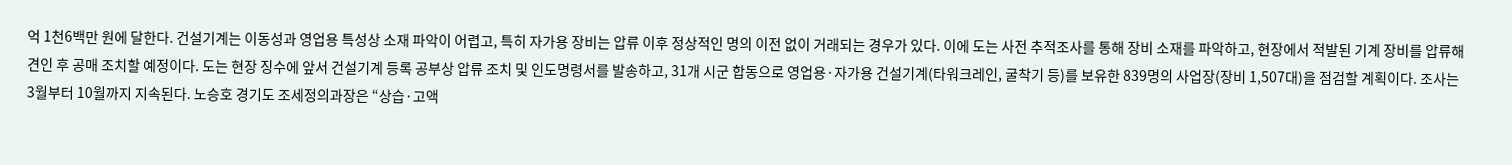억 1천6백만 원에 달한다. 건설기계는 이동성과 영업용 특성상 소재 파악이 어렵고, 특히 자가용 장비는 압류 이후 정상적인 명의 이전 없이 거래되는 경우가 있다. 이에 도는 사전 추적조사를 통해 장비 소재를 파악하고, 현장에서 적발된 기계 장비를 압류해 견인 후 공매 조치할 예정이다. 도는 현장 징수에 앞서 건설기계 등록 공부상 압류 조치 및 인도명령서를 발송하고, 31개 시군 합동으로 영업용·자가용 건설기계(타워크레인, 굴착기 등)를 보유한 839명의 사업장(장비 1,507대)을 점검할 계획이다. 조사는 3월부터 10월까지 지속된다. 노승호 경기도 조세정의과장은 “상습·고액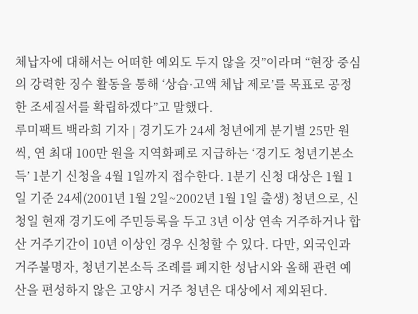체납자에 대해서는 어떠한 예외도 두지 않을 것”이라며 “현장 중심의 강력한 징수 활동을 통해 ‘상습·고액 체납 제로’를 목표로 공정한 조세질서를 확립하겠다”고 말했다.
루미팩트 백라희 기자 | 경기도가 24세 청년에게 분기별 25만 원씩, 연 최대 100만 원을 지역화폐로 지급하는 ‘경기도 청년기본소득’ 1분기 신청을 4월 1일까지 접수한다. 1분기 신청 대상은 1월 1일 기준 24세(2001년 1월 2일~2002년 1월 1일 출생) 청년으로, 신청일 현재 경기도에 주민등록을 두고 3년 이상 연속 거주하거나 합산 거주기간이 10년 이상인 경우 신청할 수 있다. 다만, 외국인과 거주불명자, 청년기본소득 조례를 폐지한 성남시와 올해 관련 예산을 편성하지 않은 고양시 거주 청년은 대상에서 제외된다.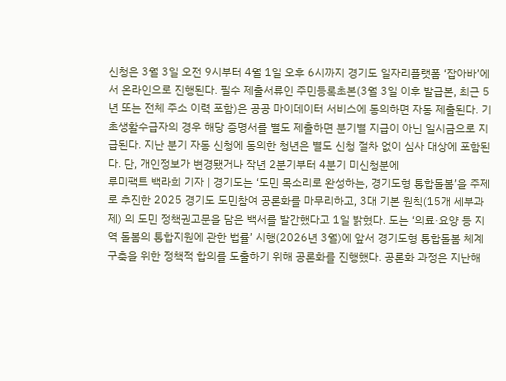신청은 3월 3일 오전 9시부터 4월 1일 오후 6시까지 경기도 일자리플랫폼 ‘잡아바’에서 온라인으로 진행된다. 필수 제출서류인 주민등록초본(3월 3일 이후 발급본, 최근 5년 또는 전체 주소 이력 포함)은 공공 마이데이터 서비스에 동의하면 자동 제출된다. 기초생활수급자의 경우 해당 증명서를 별도 제출하면 분기별 지급이 아닌 일시금으로 지급된다. 지난 분기 자동 신청에 동의한 청년은 별도 신청 절차 없이 심사 대상에 포함된다. 단, 개인정보가 변경됐거나 작년 2분기부터 4분기 미신청분에
루미팩트 백라희 기자 | 경기도는 ‘도민 목소리로 완성하는, 경기도형 통합돌봄’을 주제로 추진한 2025 경기도 도민참여 공론화를 마무리하고, 3대 기본 원칙(15개 세부과제) 의 도민 정책권고문을 담은 백서를 발간했다고 1일 밝혔다. 도는 ‘의료·요양 등 지역 돌봄의 통합지원에 관한 법률’ 시행(2026년 3월)에 앞서 경기도형 통합돌봄 체계 구축을 위한 정책적 합의를 도출하기 위해 공론화를 진행했다. 공론화 과정은 지난해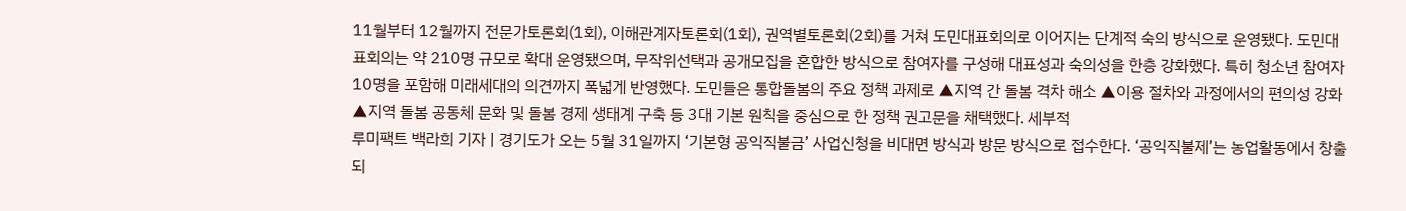11월부터 12월까지 전문가토론회(1회), 이해관계자토론회(1회), 권역별토론회(2회)를 거쳐 도민대표회의로 이어지는 단계적 숙의 방식으로 운영됐다. 도민대표회의는 약 210명 규모로 확대 운영됐으며, 무작위선택과 공개모집을 혼합한 방식으로 참여자를 구성해 대표성과 숙의성을 한층 강화했다. 특히 청소년 참여자 10명을 포함해 미래세대의 의견까지 폭넓게 반영했다. 도민들은 통합돌봄의 주요 정책 과제로 ▲지역 간 돌봄 격차 해소 ▲이용 절차와 과정에서의 편의성 강화 ▲지역 돌봄 공동체 문화 및 돌봄 경제 생태계 구축 등 3대 기본 원칙을 중심으로 한 정책 권고문을 채택했다. 세부적
루미팩트 백라희 기자 | 경기도가 오는 5월 31일까지 ‘기본형 공익직불금’ 사업신청을 비대면 방식과 방문 방식으로 접수한다. ‘공익직불제’는 농업활동에서 창출되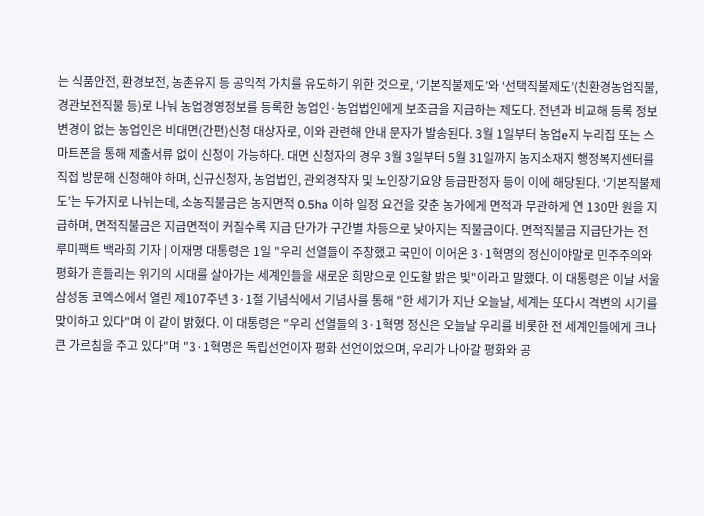는 식품안전, 환경보전, 농촌유지 등 공익적 가치를 유도하기 위한 것으로, ‘기본직불제도’와 ‘선택직불제도’(친환경농업직불, 경관보전직불 등)로 나눠 농업경영정보를 등록한 농업인·농업법인에게 보조금을 지급하는 제도다. 전년과 비교해 등록 정보 변경이 없는 농업인은 비대면(간편)신청 대상자로, 이와 관련해 안내 문자가 발송된다. 3월 1일부터 농업e지 누리집 또는 스마트폰을 통해 제출서류 없이 신청이 가능하다. 대면 신청자의 경우 3월 3일부터 5월 31일까지 농지소재지 행정복지센터를 직접 방문해 신청해야 하며, 신규신청자, 농업법인, 관외경작자 및 노인장기요양 등급판정자 등이 이에 해당된다. ‘기본직불제도’는 두가지로 나뉘는데, 소농직불금은 농지면적 0.5ha 이하 일정 요건을 갖춘 농가에게 면적과 무관하게 연 130만 원을 지급하며, 면적직불금은 지급면적이 커질수록 지급 단가가 구간별 차등으로 낮아지는 직불금이다. 면적직불금 지급단가는 전
루미팩트 백라희 기자 | 이재명 대통령은 1일 "우리 선열들이 주창했고 국민이 이어온 3·1혁명의 정신이야말로 민주주의와 평화가 흔들리는 위기의 시대를 살아가는 세계인들을 새로운 희망으로 인도할 밝은 빛"이라고 말했다. 이 대통령은 이날 서울 삼성동 코엑스에서 열린 제107주년 3·1절 기념식에서 기념사를 통해 "한 세기가 지난 오늘날, 세계는 또다시 격변의 시기를 맞이하고 있다"며 이 같이 밝혔다. 이 대통령은 "우리 선열들의 3·1혁명 정신은 오늘날 우리를 비롯한 전 세계인들에게 크나큰 가르침을 주고 있다"며 "3·1혁명은 독립선언이자 평화 선언이었으며, 우리가 나아갈 평화와 공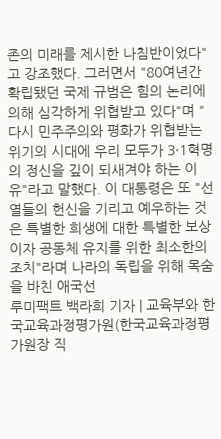존의 미래를 제시한 나침반이었다"고 강조했다. 그러면서 "80여년간 확립됐던 국제 규범은 힘의 논리에 의해 심각하게 위협받고 있다"며 "다시 민주주의와 평화가 위협받는 위기의 시대에 우리 모두가 3·1혁명의 정신을 깊이 되새겨야 하는 이유"라고 말했다. 이 대통령은 또 "선열들의 헌신을 기리고 예우하는 것은 특별한 희생에 대한 특별한 보상이자 공동체 유지를 위한 최소한의 조치"라며 나라의 독립을 위해 목숨을 바친 애국선
루미팩트 백라희 기자 | 교육부와 한국교육과정평가원(한국교육과정평가원장 직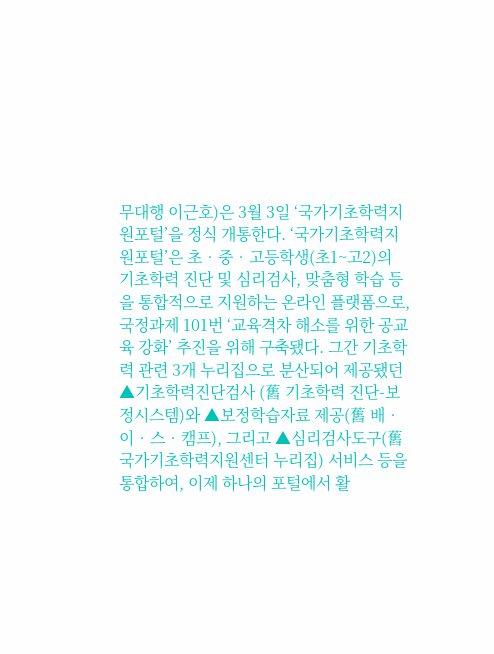무대행 이근호)은 3월 3일 ‘국가기초학력지원포털’을 정식 개통한다. ‘국가기초학력지원포털’은 초‧중‧고등학생(초1~고2)의 기초학력 진단 및 심리검사, 맞춤형 학습 등을 통합적으로 지원하는 온라인 플랫폼으로, 국정과제 101번 ‘교육격차 해소를 위한 공교육 강화’ 추진을 위해 구축됐다. 그간 기초학력 관련 3개 누리집으로 분산되어 제공됐던 ▲기초학력진단검사 (舊 기초학력 진단-보정시스템)와 ▲보정학습자료 제공(舊 배‧이‧스‧캠프), 그리고 ▲심리검사도구(舊 국가기초학력지원센터 누리집) 서비스 등을 통합하여, 이제 하나의 포털에서 활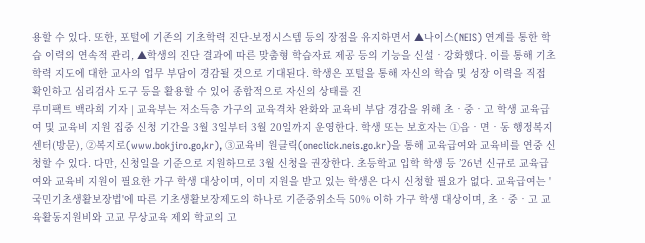용할 수 있다. 또한, 포털에 기존의 기초학력 진단-보정시스템 등의 장점을 유지하면서 ▲나이스(NEIS) 연계를 통한 학습 이력의 연속적 관리, ▲학생의 진단 결과에 따른 맞춤형 학습자료 제공 등의 기능을 신설‧강화했다. 이를 통해 기초학력 지도에 대한 교사의 업무 부담이 경감될 것으로 기대된다. 학생은 포털을 통해 자신의 학습 및 성장 이력을 직접 확인하고 심리검사 도구 등을 활용할 수 있어 종합적으로 자신의 상태를 진
루미팩트 백라희 기자 | 교육부는 저소득층 가구의 교육격차 완화와 교육비 부담 경감을 위해 초‧중‧고 학생 교육급여 및 교육비 지원 집중 신청 기간을 3월 3일부터 3월 20일까지 운영한다. 학생 또는 보호자는 ①읍‧면‧동 행정복지센터(방문), ②복지로(www.bokjiro.go,kr), ③교육비 원클릭(oneclick.neis.go.kr)을 통해 교육급여와 교육비를 연중 신청할 수 있다. 다만, 신청일을 기준으로 지원하므로 3월 신청을 권장한다. 초등학교 입학 학생 등 ’26년 신규로 교육급여와 교육비 지원이 필요한 가구 학생 대상이며, 이미 지원을 받고 있는 학생은 다시 신청할 필요가 없다. 교육급여는 '국민기초생활보장법'에 따른 기초생활보장제도의 하나로 기준중위소득 50% 이하 가구 학생 대상이며, 초‧중‧고 교육활동지원비와 고교 무상교육 제외 학교의 고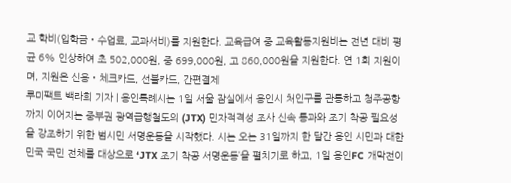교 학비(입학금‧수업료, 교과서비)를 지원한다. 교육급여 중 교육활동지원비는 전년 대비 평균 6% 인상하여 초 502,000원, 중 699,000원, 고 860,000원을 지원한다. 연 1회 지원이며, 지원은 신용‧체크카드, 선불카드, 간편결제
루미팩트 백라희 기자 | 용인특례시는 1일 서울 잠실에서 용인시 처인구를 관통하고 청주공항까지 이어지는 중부권 광역급행철도의 (JTX) 민자적격성 조사 신속 통과와 조기 착공 필요성을 강조하기 위한 범시민 서명운동을 시작했다. 시는 오는 31일까지 한 달간 용인 시민과 대한민국 국민 전체를 대상으로 ‘JTX 조기 착공 서명운동’을 펼치기로 하고, 1일 용인FC 개막전이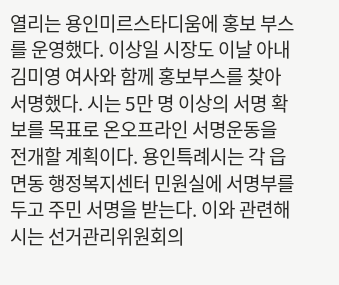열리는 용인미르스타디움에 홍보 부스를 운영했다. 이상일 시장도 이날 아내 김미영 여사와 함께 홍보부스를 찾아 서명했다. 시는 5만 명 이상의 서명 확보를 목표로 온오프라인 서명운동을 전개할 계획이다. 용인특례시는 각 읍면동 행정복지센터 민원실에 서명부를 두고 주민 서명을 받는다. 이와 관련해 시는 선거관리위원회의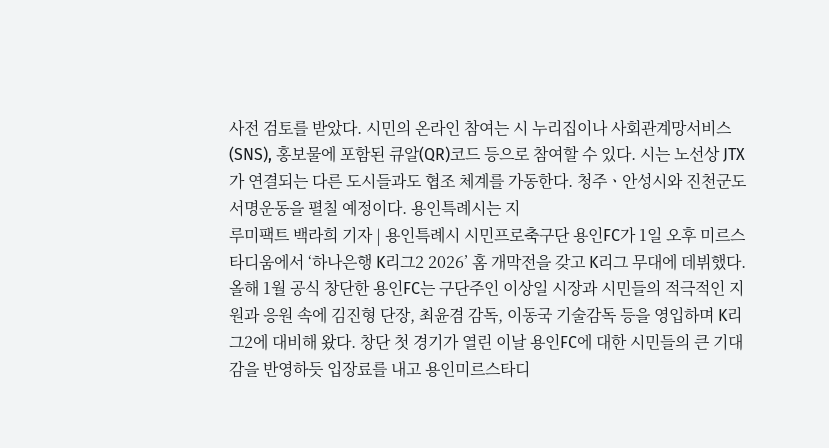사전 검토를 받았다. 시민의 온라인 참여는 시 누리집이나 사회관계망서비스(SNS), 홍보물에 포함된 큐알(QR)코드 등으로 참여할 수 있다. 시는 노선상 JTX가 연결되는 다른 도시들과도 협조 체계를 가동한다. 청주ㆍ안성시와 진천군도 서명운동을 펼칠 예정이다. 용인특례시는 지
루미팩트 백라희 기자 | 용인특례시 시민프로축구단 용인FC가 1일 오후 미르스타디움에서 ‘하나은행 K리그2 2026’ 홈 개막전을 갖고 K리그 무대에 데뷔했다. 올해 1월 공식 창단한 용인FC는 구단주인 이상일 시장과 시민들의 적극적인 지원과 응원 속에 김진형 단장, 최윤겸 감독, 이동국 기술감독 등을 영입하며 K리그2에 대비해 왔다. 창단 첫 경기가 열린 이날 용인FC에 대한 시민들의 큰 기대감을 반영하듯 입장료를 내고 용인미르스타디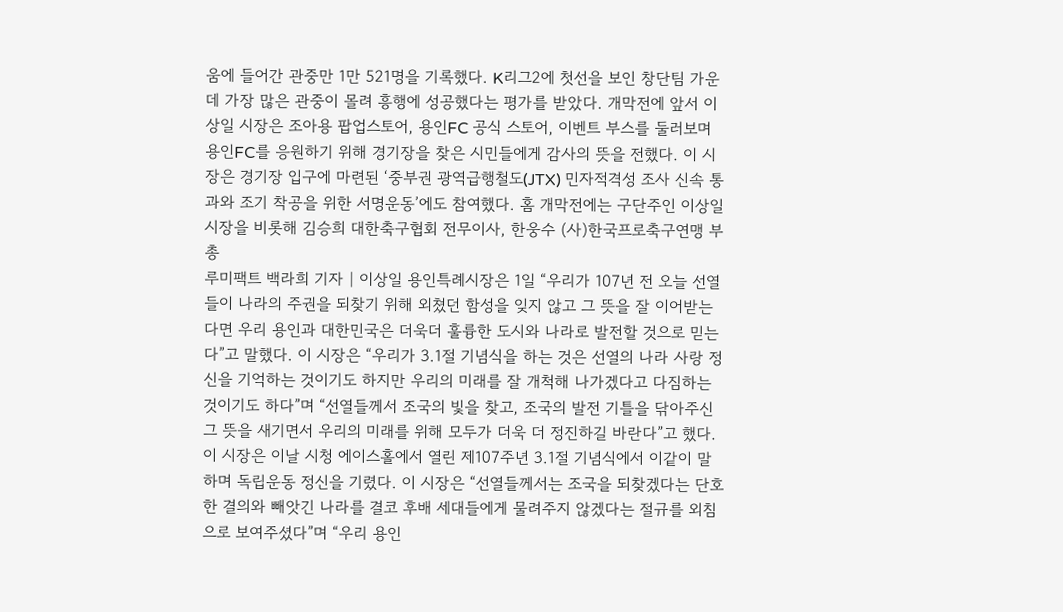움에 들어간 관중만 1만 521명을 기록했다. K리그2에 첫선을 보인 창단팀 가운데 가장 많은 관중이 몰려 흥행에 성공했다는 평가를 받았다. 개막전에 앞서 이상일 시장은 조아용 팝업스토어, 용인FC 공식 스토어, 이벤트 부스를 둘러보며 용인FC를 응원하기 위해 경기장을 찾은 시민들에게 감사의 뜻을 전했다. 이 시장은 경기장 입구에 마련된 ‘중부권 광역급행철도(JTX) 민자적격성 조사 신속 통과와 조기 착공을 위한 서명운동’에도 참여했다. 홈 개막전에는 구단주인 이상일 시장을 비롯해 김승희 대한축구협회 전무이사, 한웅수 (사)한국프로축구연맹 부총
루미팩트 백라희 기자 | 이상일 용인특례시장은 1일 “우리가 107년 전 오늘 선열들이 나라의 주권을 되찾기 위해 외쳤던 함성을 잊지 않고 그 뜻을 잘 이어받는다면 우리 용인과 대한민국은 더욱더 훌륭한 도시와 나라로 발전할 것으로 믿는다”고 말했다. 이 시장은 “우리가 3.1절 기념식을 하는 것은 선열의 나라 사랑 정신을 기억하는 것이기도 하지만 우리의 미래를 잘 개척해 나가겠다고 다짐하는 것이기도 하다”며 “선열들께서 조국의 빛을 찾고, 조국의 발전 기틀을 닦아주신 그 뜻을 새기면서 우리의 미래를 위해 모두가 더욱 더 정진하길 바란다”고 했다. 이 시장은 이날 시청 에이스홀에서 열린 제107주년 3.1절 기념식에서 이같이 말하며 독립운동 정신을 기렸다. 이 시장은 “선열들께서는 조국을 되찾겠다는 단호한 결의와 빼앗긴 나라를 결코 후배 세대들에게 물려주지 않겠다는 절규를 외침으로 보여주셨다”며 “우리 용인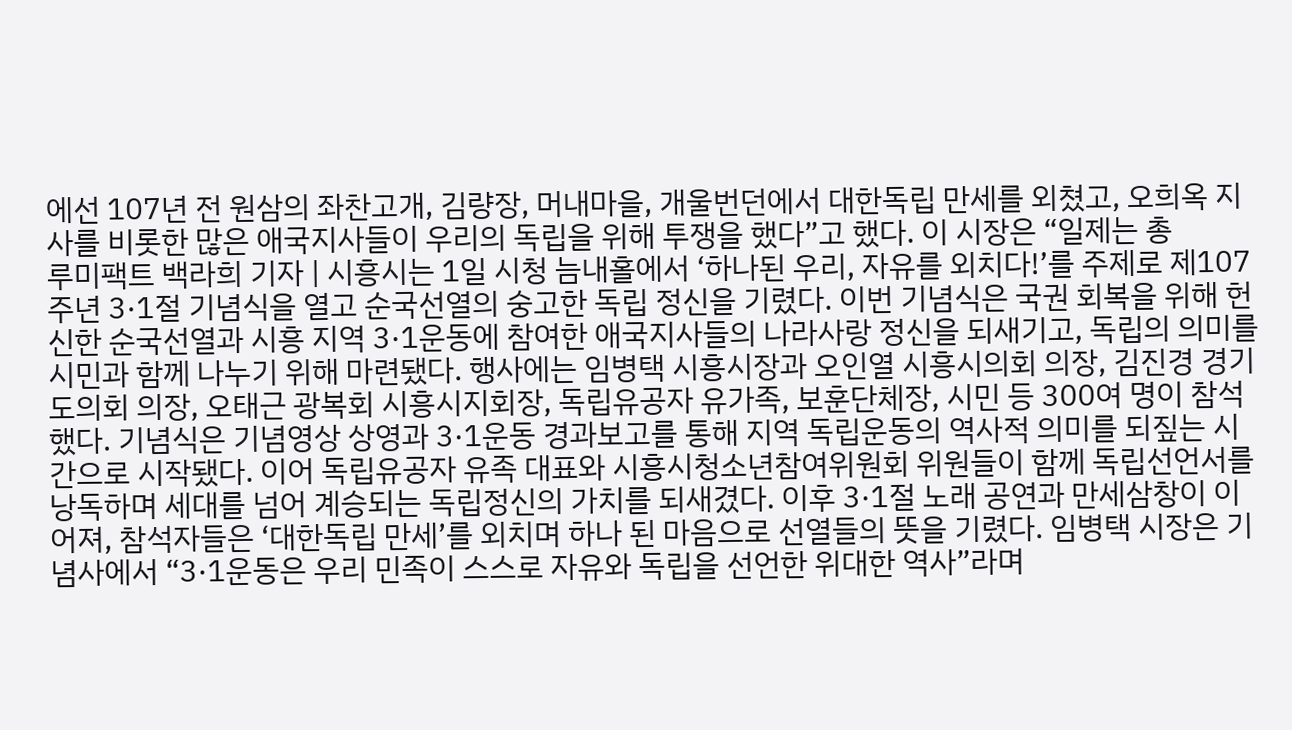에선 107년 전 원삼의 좌찬고개, 김량장, 머내마을, 개울번던에서 대한독립 만세를 외쳤고, 오희옥 지사를 비롯한 많은 애국지사들이 우리의 독립을 위해 투쟁을 했다”고 했다. 이 시장은 “일제는 총
루미팩트 백라희 기자 | 시흥시는 1일 시청 늠내홀에서 ‘하나된 우리, 자유를 외치다!’를 주제로 제107주년 3·1절 기념식을 열고 순국선열의 숭고한 독립 정신을 기렸다. 이번 기념식은 국권 회복을 위해 헌신한 순국선열과 시흥 지역 3·1운동에 참여한 애국지사들의 나라사랑 정신을 되새기고, 독립의 의미를 시민과 함께 나누기 위해 마련됐다. 행사에는 임병택 시흥시장과 오인열 시흥시의회 의장, 김진경 경기도의회 의장, 오태근 광복회 시흥시지회장, 독립유공자 유가족, 보훈단체장, 시민 등 300여 명이 참석했다. 기념식은 기념영상 상영과 3·1운동 경과보고를 통해 지역 독립운동의 역사적 의미를 되짚는 시간으로 시작됐다. 이어 독립유공자 유족 대표와 시흥시청소년참여위원회 위원들이 함께 독립선언서를 낭독하며 세대를 넘어 계승되는 독립정신의 가치를 되새겼다. 이후 3·1절 노래 공연과 만세삼창이 이어져, 참석자들은 ‘대한독립 만세’를 외치며 하나 된 마음으로 선열들의 뜻을 기렸다. 임병택 시장은 기념사에서 “3·1운동은 우리 민족이 스스로 자유와 독립을 선언한 위대한 역사”라며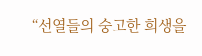“선열들의 숭고한 희생을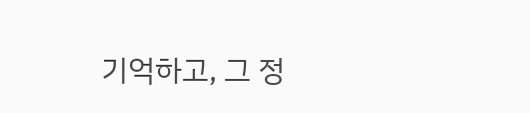기억하고, 그 정